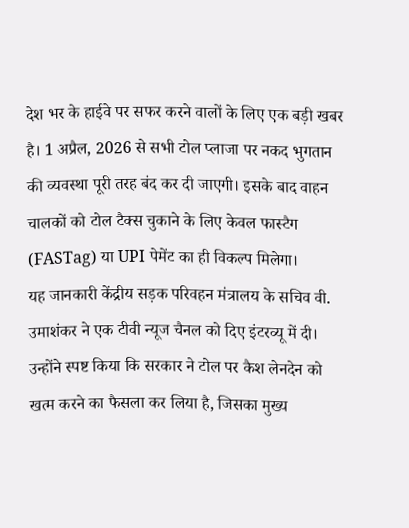देश भर के हाईवे पर सफर करने वालों के लिए एक बड़ी खबर है। 1 अप्रैल, 2026 से सभी टोल प्लाजा पर नकद भुगतान की व्यवस्था पूरी तरह बंद कर दी जाएगी। इसके बाद वाहन चालकों को टोल टैक्स चुकाने के लिए केवल फास्टैग (FASTag) या UPI पेमेंट का ही विकल्प मिलेगा।
यह जानकारी केंद्रीय सड़क परिवहन मंत्रालय के सचिव वी. उमाशंकर ने एक टीवी न्यूज चैनल को दिए इंटरव्यू में दी। उन्होंने स्पष्ट किया कि सरकार ने टोल पर कैश लेनदेन को खत्म करने का फैसला कर लिया है, जिसका मुख्य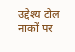उद्देश्य टोल नाकों पर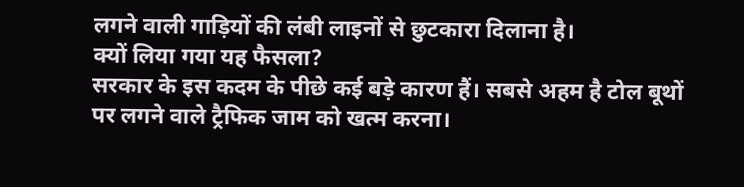लगने वाली गाड़ियों की लंबी लाइनों से छुटकारा दिलाना है।
क्यों लिया गया यह फैसला?
सरकार के इस कदम के पीछे कई बड़े कारण हैं। सबसे अहम है टोल बूथों पर लगने वाले ट्रैफिक जाम को खत्म करना।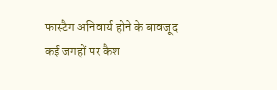फास्टैग अनिवार्य होने के बावजूद कई जगहों पर कैश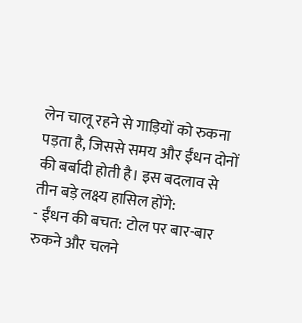लेन चालू रहने से गाड़ियों को रुकना पड़ता है, जिससे समय और ईंधन दोनों की बर्बादी होती है। इस बदलाव से तीन बड़े लक्ष्य हासिल होंगे:
- ईंधन की बचत: टोल पर बार-बार रुकने और चलने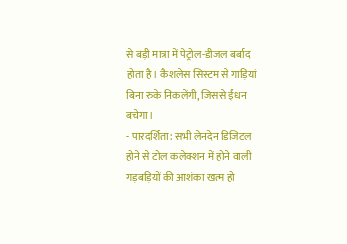से बड़ी मात्रा में पेट्रोल-डीजल बर्बाद होता है। कैशलेस सिस्टम से गाड़ियां बिना रुके निकलेंगी, जिससे ईंधन बचेगा।
- पारदर्शिता: सभी लेनदेन डिजिटल होने से टोल कलेक्शन में होने वाली गड़बड़ियों की आशंका खत्म हो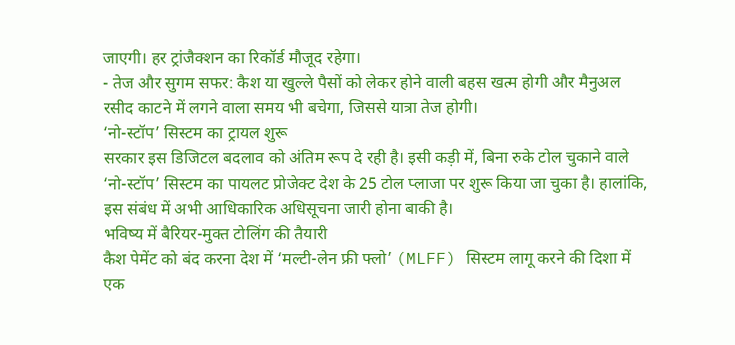जाएगी। हर ट्रांजैक्शन का रिकॉर्ड मौजूद रहेगा।
- तेज और सुगम सफर: कैश या खुल्ले पैसों को लेकर होने वाली बहस खत्म होगी और मैनुअल रसीद काटने में लगने वाला समय भी बचेगा, जिससे यात्रा तेज होगी।
‘नो-स्टॉप’ सिस्टम का ट्रायल शुरू
सरकार इस डिजिटल बदलाव को अंतिम रूप दे रही है। इसी कड़ी में, बिना रुके टोल चुकाने वाले ‘नो-स्टॉप’ सिस्टम का पायलट प्रोजेक्ट देश के 25 टोल प्लाजा पर शुरू किया जा चुका है। हालांकि, इस संबंध में अभी आधिकारिक अधिसूचना जारी होना बाकी है।
भविष्य में बैरियर-मुक्त टोलिंग की तैयारी
कैश पेमेंट को बंद करना देश में ‘मल्टी-लेन फ्री फ्लो’ (MLFF) सिस्टम लागू करने की दिशा में एक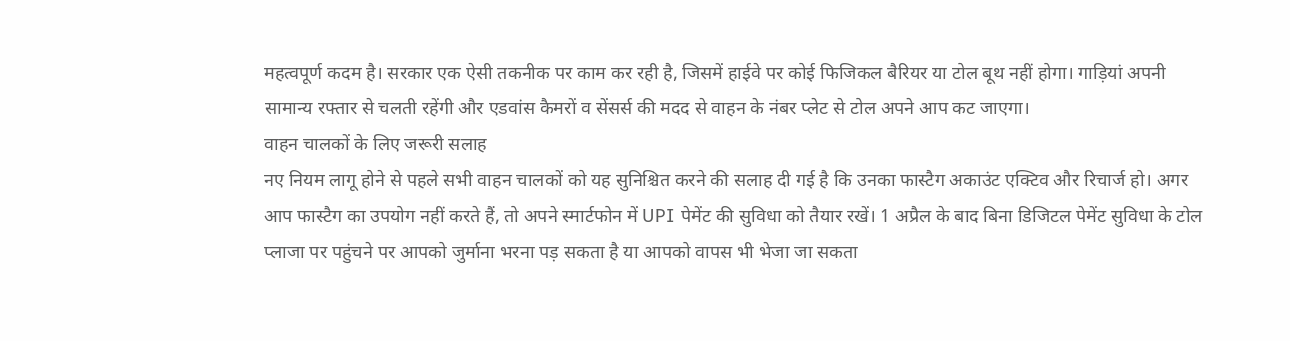महत्वपूर्ण कदम है। सरकार एक ऐसी तकनीक पर काम कर रही है, जिसमें हाईवे पर कोई फिजिकल बैरियर या टोल बूथ नहीं होगा। गाड़ियां अपनी सामान्य रफ्तार से चलती रहेंगी और एडवांस कैमरों व सेंसर्स की मदद से वाहन के नंबर प्लेट से टोल अपने आप कट जाएगा।
वाहन चालकों के लिए जरूरी सलाह
नए नियम लागू होने से पहले सभी वाहन चालकों को यह सुनिश्चित करने की सलाह दी गई है कि उनका फास्टैग अकाउंट एक्टिव और रिचार्ज हो। अगर आप फास्टैग का उपयोग नहीं करते हैं, तो अपने स्मार्टफोन में UPI पेमेंट की सुविधा को तैयार रखें। 1 अप्रैल के बाद बिना डिजिटल पेमेंट सुविधा के टोल प्लाजा पर पहुंचने पर आपको जुर्माना भरना पड़ सकता है या आपको वापस भी भेजा जा सकता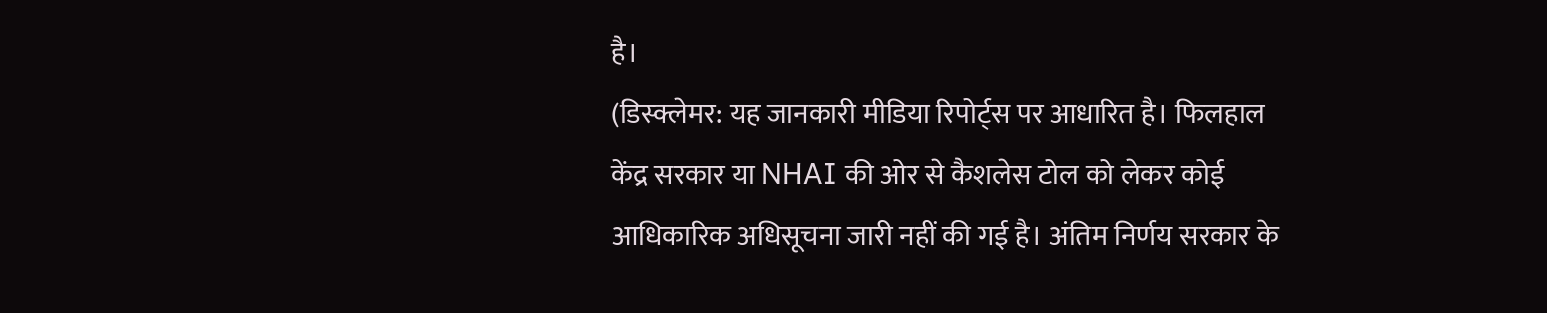है।
(डिस्क्लेमर: यह जानकारी मीडिया रिपोर्ट्स पर आधारित है। फिलहाल केंद्र सरकार या NHAI की ओर से कैशलेस टोल को लेकर कोई आधिकारिक अधिसूचना जारी नहीं की गई है। अंतिम निर्णय सरकार के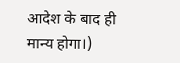आदेश के बाद ही मान्य होगा।)